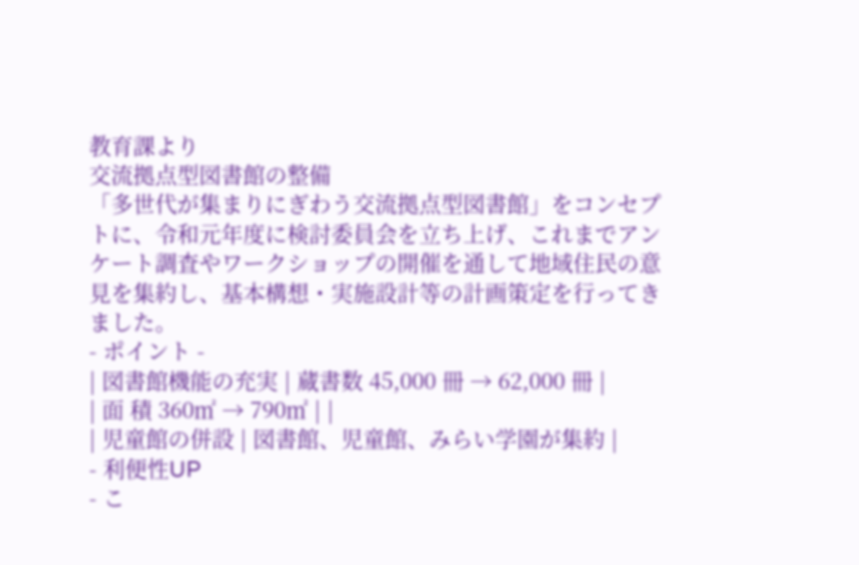教育課より
交流拠点型図書館の整備
「多世代が集まりにぎわう交流拠点型図書館」をコンセプトに、令和元年度に検討委員会を立ち上げ、これまでアンケート調査やワークショップの開催を通して地域住民の意見を集約し、基本構想・実施設計等の計画策定を行ってきました。
- ポイント -
| 図書館機能の充実 | 蔵書数 45,000 冊 → 62,000 冊 |
| 面 積 360㎡ → 790㎡ | |
| 児童館の併設 | 図書館、児童館、みらい学園が集約 |
- 利便性UP
- こ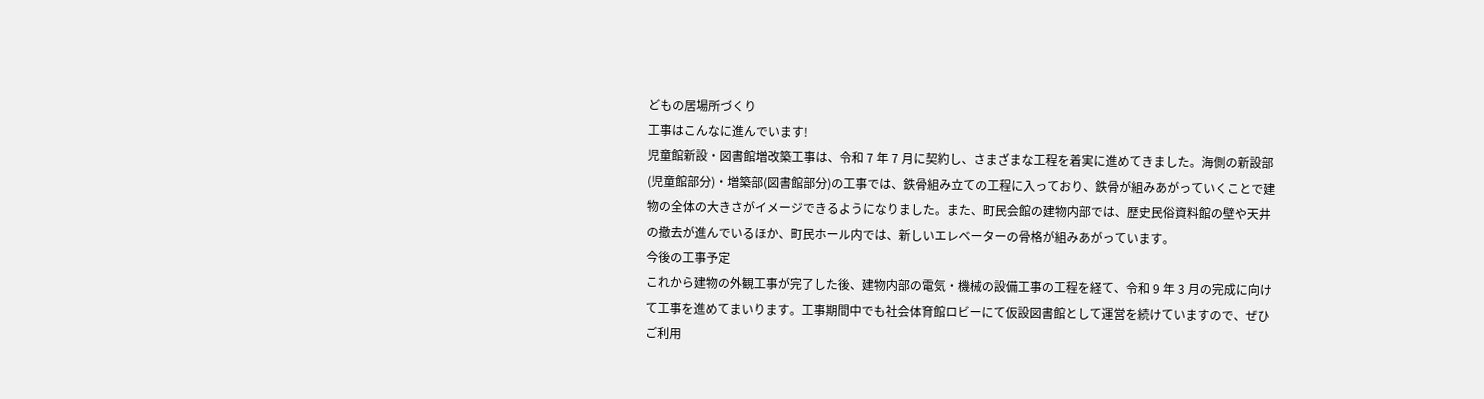どもの居場所づくり
工事はこんなに進んでいます!
児童館新設・図書館増改築工事は、令和 7 年 7 月に契約し、さまざまな工程を着実に進めてきました。海側の新設部(児童館部分)・増築部(図書館部分)の工事では、鉄骨組み立ての工程に入っており、鉄骨が組みあがっていくことで建物の全体の大きさがイメージできるようになりました。また、町民会館の建物内部では、歴史民俗資料館の壁や天井の撤去が進んでいるほか、町民ホール内では、新しいエレベーターの骨格が組みあがっています。
今後の工事予定
これから建物の外観工事が完了した後、建物内部の電気・機械の設備工事の工程を経て、令和 9 年 3 月の完成に向けて工事を進めてまいります。工事期間中でも社会体育館ロビーにて仮設図書館として運営を続けていますので、ぜひご利用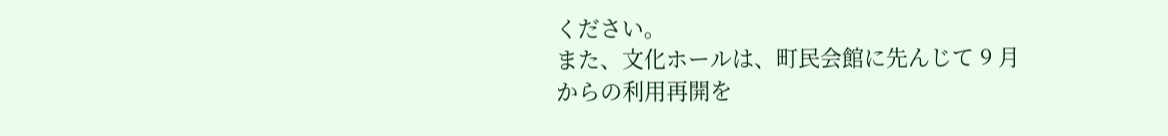ください。
また、文化ホールは、町民会館に先んじて 9 月からの利用再開を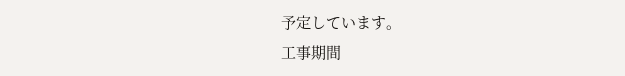予定しています。
工事期間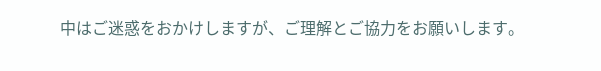中はご迷惑をおかけしますが、ご理解とご協力をお願いします。